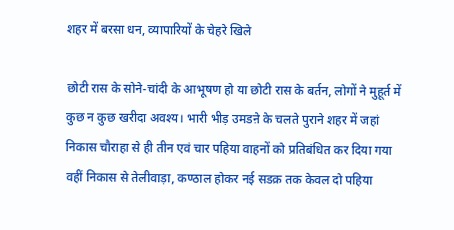शहर में बरसा धन, व्यापारियों के चेहरे खिले

छोटी रास के सोने-चांदी के आभूषण हो या छोटी रास के बर्तन, लोगों ने मुहूर्त में कुछ न कुछ खरीदा अवश्य। भारी भीड़ उमडऩे के चलते पुराने शहर में जहां निकास चौराहा से ही तीन एवं चार पहिया वाहनों को प्रतिबंधित कर दिया गया वहीं निकास से तेलीवाड़ा, कण्ठाल होकर नई सडक़ तक केवल दो पहिया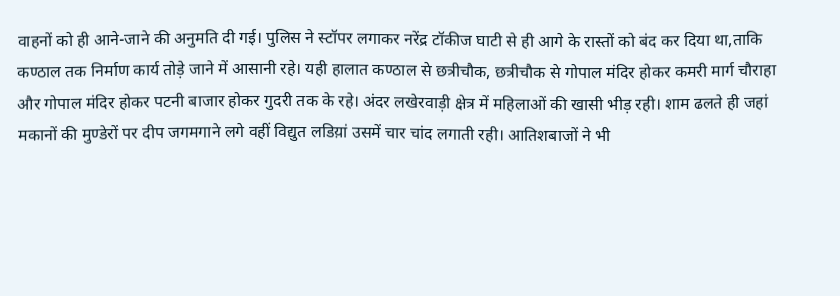वाहनों को ही आने-जाने की अनुमति दी गई। पुलिस ने स्टॉपर लगाकर नरेंद्र टॉकीज घाटी से ही आगे के रास्तों को बंद कर दिया था,ताकि कण्ठाल तक निर्माण कार्य तोड़े जाने में आसानी रहे। यही हालात कण्ठाल से छत्रीचौक, छत्रीचौक से गोपाल मंदिर होकर कमरी मार्ग चौराहा और गोपाल मंदिर होकर पटनी बाजार होकर गुदरी तक के रहे। अंदर लखेरवाड़ी क्षेत्र में महिलाओं की खासी भीड़ रही। शाम ढलते ही जहां मकानों की मुण्डेरों पर दीप जगमगाने लगे वहीं विद्युत लडिय़ां उसमें चार चांद लगाती रही। आतिशबाजों ने भी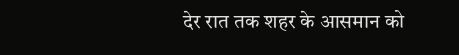देर रात तक शहर के आसमान को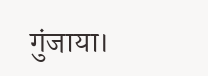गुंजाया।